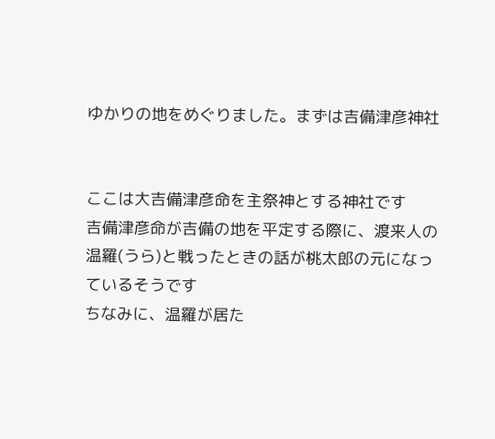ゆかりの地をめぐりました。まずは吉備津彦神社


ここは大吉備津彦命を主祭神とする神社です
吉備津彦命が吉備の地を平定する際に、渡来人の温羅(うら)と戦ったときの話が桃太郎の元になっているそうです
ちなみに、温羅が居た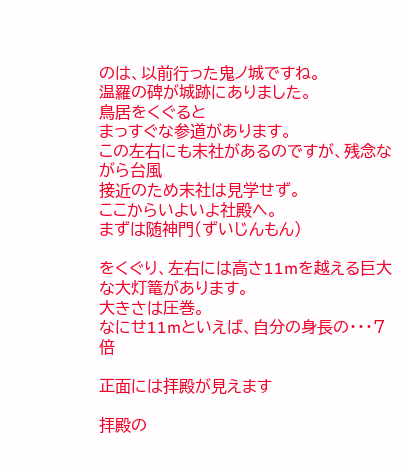のは、以前行った鬼ノ城ですね。
温羅の碑が城跡にありました。
鳥居をくぐると
まっすぐな参道があります。
この左右にも末社があるのですが、残念ながら台風
接近のため末社は見学せず。
ここからいよいよ社殿へ。
まずは随神門(ずいじんもん)

をくぐり、左右には高さ11mを越える巨大な大灯篭があります。
大きさは圧巻。
なにせ11mといえば、自分の身長の・・・7倍

正面には拝殿が見えます

拝殿の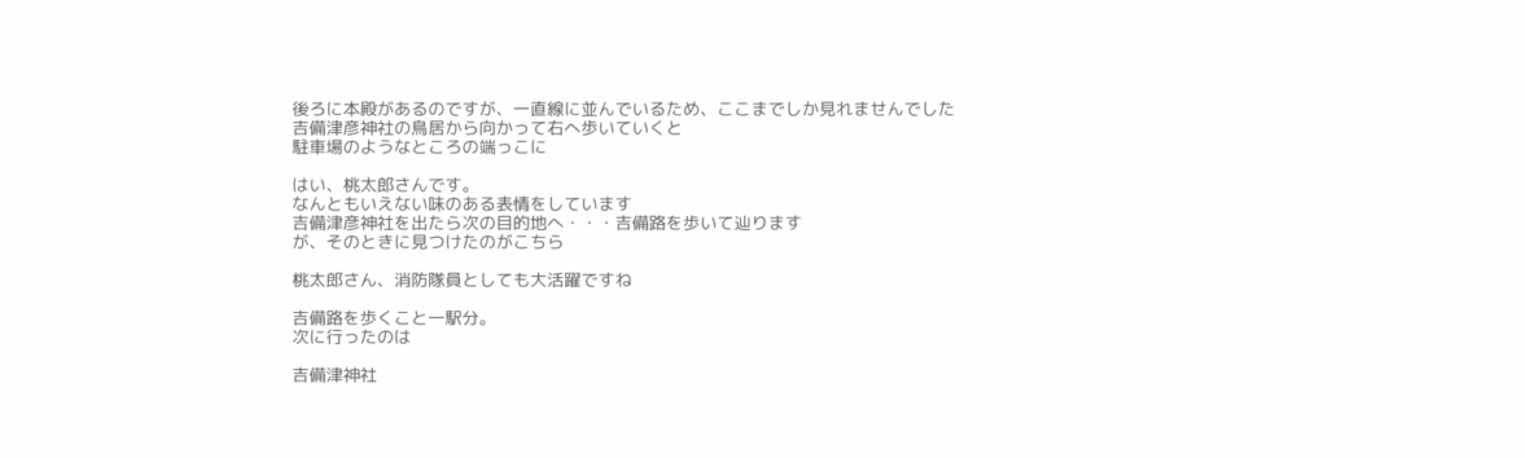後ろに本殿があるのですが、一直線に並んでいるため、ここまでしか見れませんでした
吉備津彦神社の鳥居から向かって右へ歩いていくと
駐車場のようなところの端っこに

はい、桃太郎さんです。
なんともいえない味のある表情をしています
吉備津彦神社を出たら次の目的地へ・・・吉備路を歩いて辿ります
が、そのときに見つけたのがこちら

桃太郎さん、消防隊員としても大活躍ですね

吉備路を歩くこと一駅分。
次に行ったのは

吉備津神社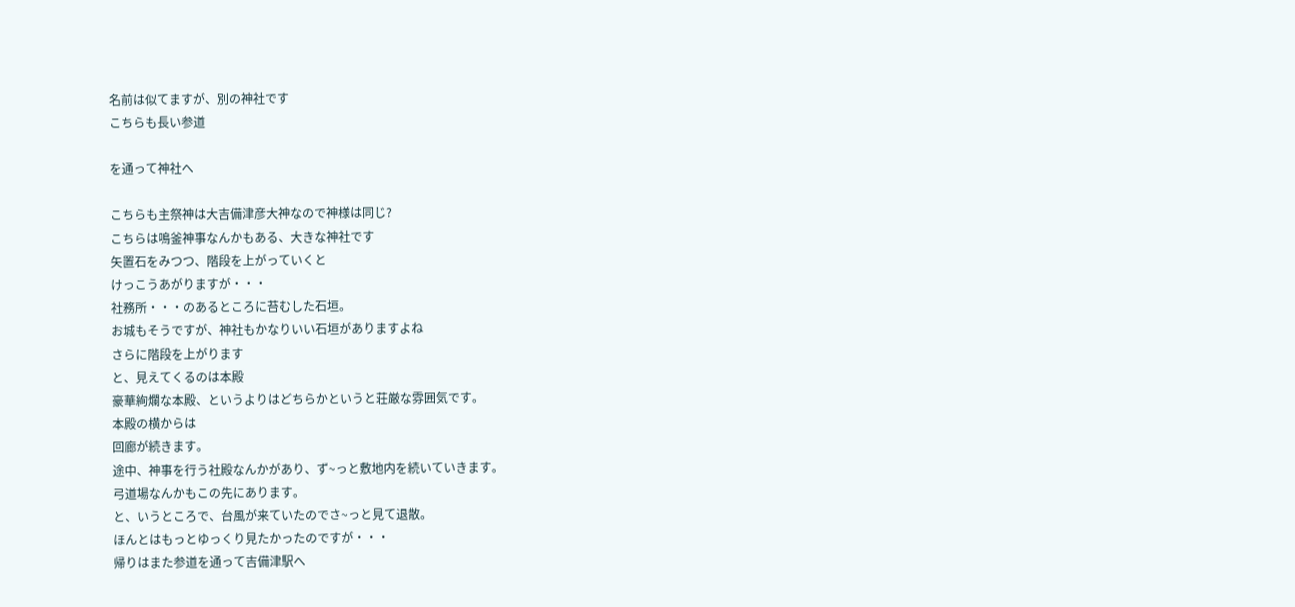名前は似てますが、別の神社です
こちらも長い参道

を通って神社へ

こちらも主祭神は大吉備津彦大神なので神様は同じ?
こちらは鳴釜神事なんかもある、大きな神社です
矢置石をみつつ、階段を上がっていくと
けっこうあがりますが・・・
社務所・・・のあるところに苔むした石垣。
お城もそうですが、神社もかなりいい石垣がありますよね
さらに階段を上がります
と、見えてくるのは本殿
豪華絢爛な本殿、というよりはどちらかというと荘厳な雰囲気です。
本殿の横からは
回廊が続きます。
途中、神事を行う社殿なんかがあり、ず~っと敷地内を続いていきます。
弓道場なんかもこの先にあります。
と、いうところで、台風が来ていたのでさ~っと見て退散。
ほんとはもっとゆっくり見たかったのですが・・・
帰りはまた参道を通って吉備津駅へ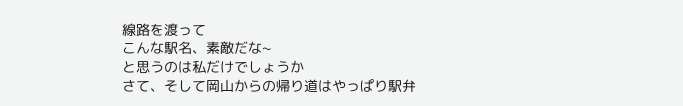線路を渡って
こんな駅名、素敵だな~
と思うのは私だけでしょうか
さて、そして岡山からの帰り道はやっぱり駅弁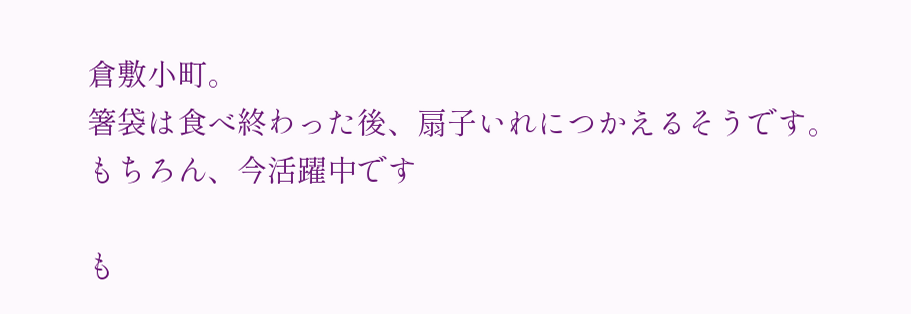倉敷小町。
箸袋は食べ終わった後、扇子いれにつかえるそうです。
もちろん、今活躍中です

も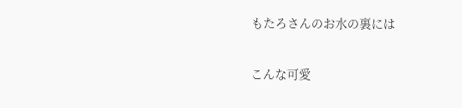もたろさんのお水の裏には

こんな可愛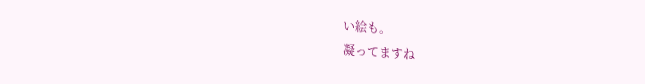い絵も。
凝ってますね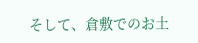そして、倉敷でのお土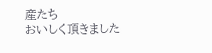産たち
おいしく頂きました